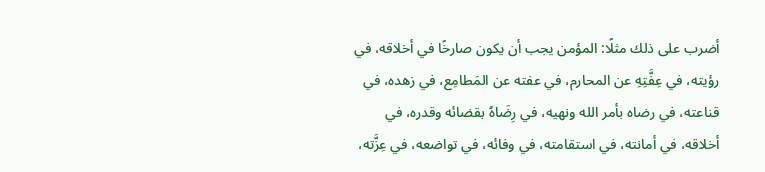أضرب على ذلك مثلًا: المؤمن يجب أن يكون صارخًا في أخلاقه، في رؤيته، في عِفَّتِهِ عن المحارم، في عفته عن المَطامِع، في زهده، في قناعته، في رضاه بأمر الله ونهيه، في رِضَاهُ بقضائه وقدره، في أخلاقه، في أمانته، في استقامته، في وفائه، في تواضعه، في عِزَّته،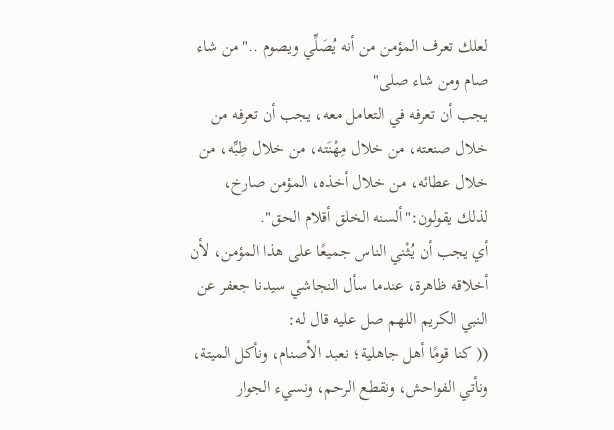لعلك تعرف المؤمن من أنه يُصَلِّي ويصوم .."من شاء صام ومن شاء صلى"
يجب أن تعرفه في التعامل معه، يجب أن تعرفه من خلال صنعته، من خلال مِهْنَته، من خلال طِبِّه، من خلال عطائه، من خلال أخذه، المؤمن صارخ، لذلك يقولون:"ألسنه الخلق أقلام الحق".
أي يجب أن يُثْني الناس جميعًا على هذا المؤمن، لأن أخلاقه ظاهرة، عندما سأل النجاشي سيدنا جعفر عن النبي الكريم اللهم صل عليه قال له:
(( كنا قومًا أهل جاهلية؛ نعبد الأصنام، ونأكل الميتة، ونأتي الفواحش، ونقطع الرحم، ونسيء الجوار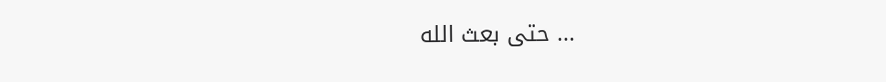... حتى بعث الله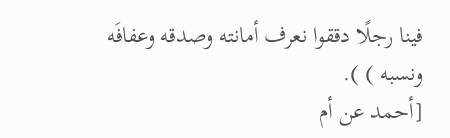فينا رجلًا دققوا نعرف أمانته وصدقه وعفافَه ونسبه ) ).
[أحمد عن أم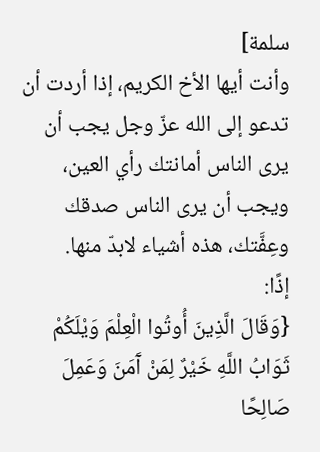سلمة]
وأنت أيها الأخ الكريم، إذا أردت أن تدعو إلى الله عزّ وجل يجب أن يرى الناس أمانتك رأي العين، ويجب أن يرى الناس صدقك وعِفَّتك، هذه أشياء لابدّ منها.
إذًا:
{وَقَالَ الَّذِينَ أُوتُوا الْعِلْمَ وَيْلَكُمْ ثَوَابُ اللَّهِ خَيْرٌ لِمَنْ آَمَنَ وَعَمِلَ صَالِحًا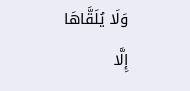وَلَا يُلَقَّاهَا إِلَّا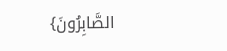الصَّابِرُونَ}